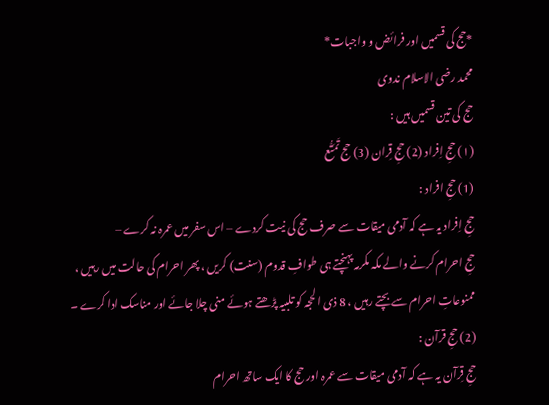*حج کی قسمیں اور فرائض و واجبات*
محمد رضی الاسلام ندوی
حج کی تین قسمیں ہیں :
(۱) حجِ اِفراد (2) حجِ قِران (3) حج تَمَتُّع
(1) حجِ افراد :
حجِ اِفراد یہ ہے کہ آدمی میقات سے صرف حج کی نیت کردے – اس سفر میں عمرہ نہ کرے –
حجِ احرام کرنے والے مکہ مکرمہ پہنچتے ہی طوافِ قدوم (سنت) کریں ، پھر احرام کی حالت میں رہیں ، ممنوعاتِ احرام سے بچتے رہیں ، 8 ذی الحجہ کو تلبیہ پڑھتے ہوئے منی چلا جائے اور مناسک ادا کرے ۔
(2) حجِ قرآن :
حجِ قِرآن یہ ہے کہ آدمی میقات سے عمرہ اور حج کا ایک ساتھ احرام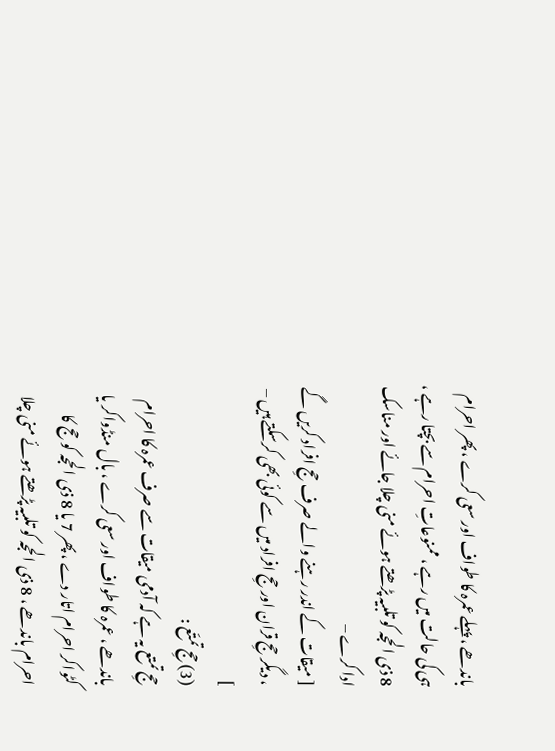باندھے ، پہلے عمرہ کا طواف اور سعی کرے ، پھر احرام ہی کی حالت میں رہے ، ممنوعاتِ احرام سے بچتا رہے ، 8 ذی الحجہ کو تلبیہ پڑھتے ہوئے منی چلا جائے اور مناسک ادا کرے –
[ میقات کے اندر رہنے والے صرف حجِ افراد کریں گے ، دیگر حجِ قران اور حجِ افراد میں سے کوئی بھی کرسکتے ہیں – ]
(3) حجِ تمتّع :
حجِ تمتع یہ ہے کہ آدمی میقات سے صرف عمرہ کا احرام باندھے ، عمرہ کا طواف اور سعی کرے ، بال منڈواکر یا کٹواکر احرام اتار دے ، پھر 7 یا 8 ذی الحجہ کو حج کا احرام باندھے ، 8 ذی الحجہ کو تلبیہ پڑھتے ہوئے منی چلا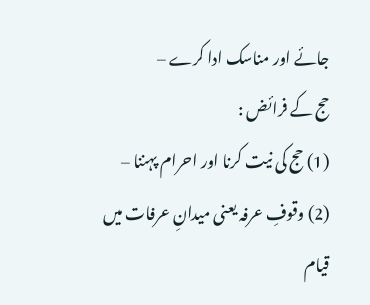جائے اور مناسک ادا کرے –
حج کے فرائض :
(1) حج کی نیت کرنا اور احرام پہننا –
(2) وقوفِ عرفہ یعنی میدانِ عرفات میں قیام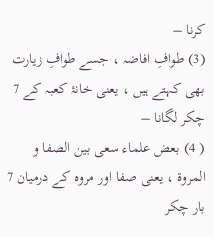کرنا –
(3) طوافِ افاضہ ، جسے طوافِ زیارت بھی کہتے ہیں ، یعنی خانۂ کعبہ کے 7 چکر لگانا –
( 4) بعض علماء سعی بین الصفا و المروۃ ، یعنی صفا اور مروہ کے درمیان 7 بار چکر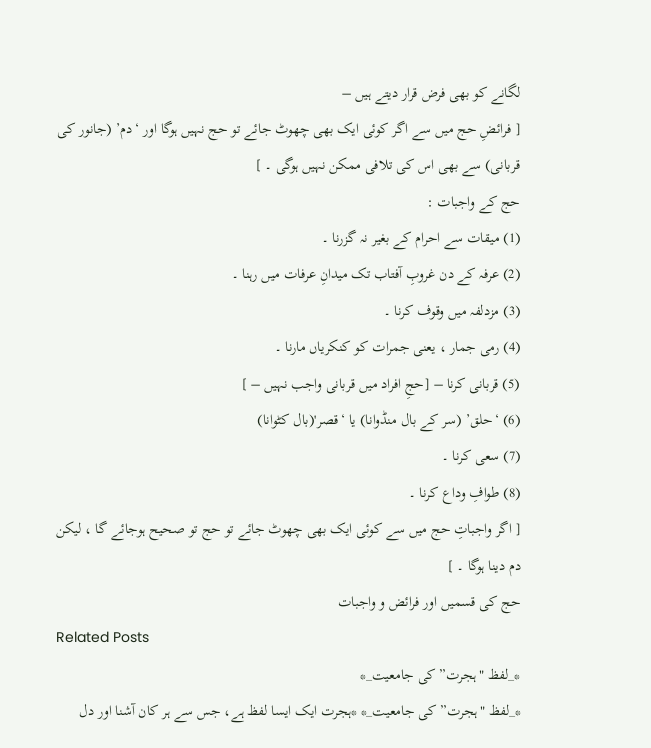لگانے کو بھی فرض قرار دیتے ہیں –
[ فرائضِ حج میں سے اگر کوئی ایک بھی چھوٹ جائے تو حج نہیں ہوگا اور ‘دم’ (جانور کی قربانی) سے بھی اس کی تلافی ممکن نہیں ہوگی ۔ ]
حج کے واجبات :
(1) میقات سے احرام کے بغیر نہ گزرنا ۔
(2) عرفہ کے دن غروبِ آفتاب تک میدانِ عرفات میں رہنا ۔
(3) مزدلفہ میں وقوف کرنا ۔
(4) رمی جمار ، یعنی جمرات کو کنکریاں مارنا ۔
(5) قربانی کرنا – [حجِ افراد میں قربانی واجب نہیں – ]
(6) ‘حلق’ (سر کے بال منڈوانا) یا ‘قصر'(بال کٹوانا)
(7) سعی کرنا ۔
(8) طوافِ وداع کرنا ۔
[ اگر واجباتِ حج میں سے کوئی ایک بھی چھوٹ جائے تو حج تو صحیح ہوجائے گا ، لیکن دم دینا ہوگا ۔ ]
حج کی قسمیں اور فرائض و واجبات
Related Posts
*_لفظ "ہجرت” کی جامعیت_*
*_لفظ "ہجرت” کی جامعیت_* *ہجرت ایک ایسا لفظ ہے، جس سے ہر کان آشنا اور دل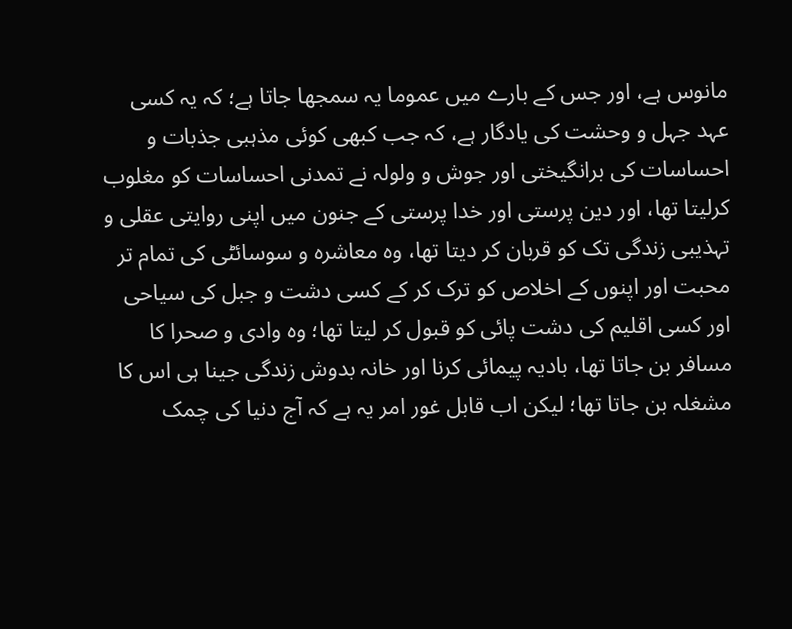مانوس ہے، اور جس کے بارے میں عموما یہ سمجھا جاتا ہے؛ کہ یہ کسی عہد جہل و وحشت کی یادگار ہے، کہ جب کبھی کوئی مذہبی جذبات و احساسات کی برانگیختی اور جوش و ولولہ نے تمدنی احساسات کو مغلوب کرلیتا تھا، اور دین پرستی اور خدا پرستی کے جنون میں اپنی روایتی عقلی و تہذیبی زندگی تک کو قربان کر دیتا تھا، وہ معاشرہ و سوسائٹی کی تمام تر محبت اور اپنوں کے اخلاص کو ترک کر کے کسی دشت و جبل کی سیاحی اور کسی اقلیم کی دشت پائی کو قبول کر لیتا تھا؛ وہ وادی و صحرا کا مسافر بن جاتا تھا، بادیہ پیمائی کرنا اور خانہ بدوش زندگی جینا ہی اس کا مشغلہ بن جاتا تھا؛ لیکن اب قابل غور امر یہ ہے کہ آج دنیا کی چمک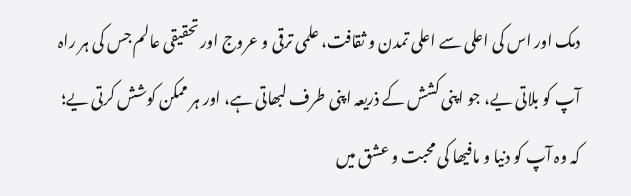دمک اور اس کی اعلی سے اعلی تمدن و ثقافت، علمی ترقی و عروج اور تحقیقی عالم جس کی ہر راہ آپ کو بلاتی یے، جو اپنی کشش کے ذریعہ اپنی طرف لبھاتی ہے، اور ہر ممکن کوشش کرتی یے؛ کہ وہ آپ کو دنیا و مافیھا کی محبت و عشق میں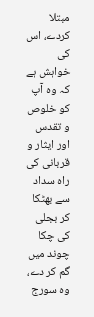مبتلا کردے، اس کی خواہش ہے کہ وہ آپ کو خلوص و تقدس اور ایثار و قربانی کی راہ سداد سے بھٹکا کر بجلی کی چکا چوند میں گم کر دے، وہ سورج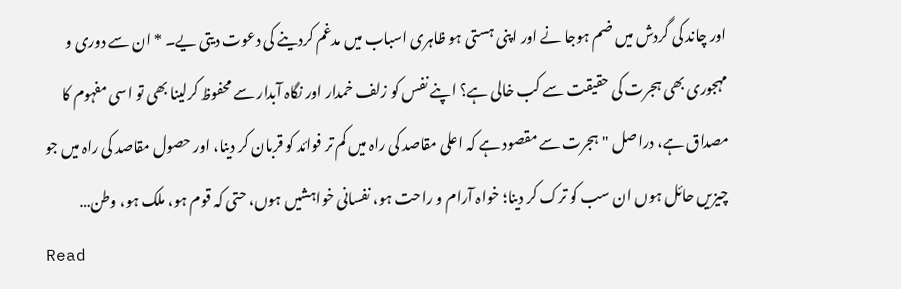اور چاند کی گردش میں ضم ہوجا نے اور اپنی ہستی ہو ظاہری اسباب میں مدغم کردینے کی دعوت دیتی یے۔ * ان سے دوری و مہجوری بھی ہجرت کی حقیقت سے کب خالی ہے؟ اپنے نفس کو زلف خمدار اور نگاہ آبدار سے محفوظ کرلینا بھی تو اسی مفہوم کا مصداق ہے، دراصل "ہجرت سے مقصود ہے کہ اعلی مقاصد کی راہ میں کم تر فوائد کو قربان کر دینا، اور حصول مقاصد کی راہ میں جو چیزیں حائل ہوں ان سب کو ترک کر دینا؛ خواہ آرام و راحت ہو، نفسانی خواہشیں ہوں، حتی کہ قوم ہو، ملک ہو، وطن…
Read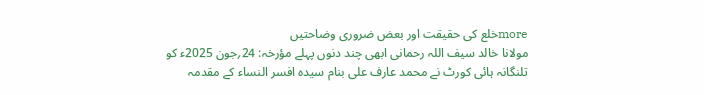moreخلع کی حقیقت اور بعض ضروری وضاحتیں
مولانا خالد سیف اللہ رحمانی ابھی چند دنوں پہلے مؤرخہ: 24؍جون 2025ء کو تلنگانہ ہائی کورٹ نے محمد عارف علی بنام سیدہ افسر النساء کے مقدمہ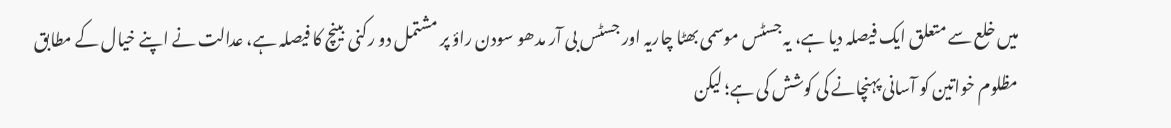میں خلع سے متعلق ایک فیصلہ دیا ہے، یہ جسٹس موسمی بھٹا چاریہ اور جسٹس بی آر مدھو سودن راؤ پر مشتمل دو رکنی بینچ کا فیصلہ ہے، عدالت نے اپنے خیال کے مطابق مظلوم خواتین کو آسانی پہنچانے کی کوشش کی ہے؛ لیکن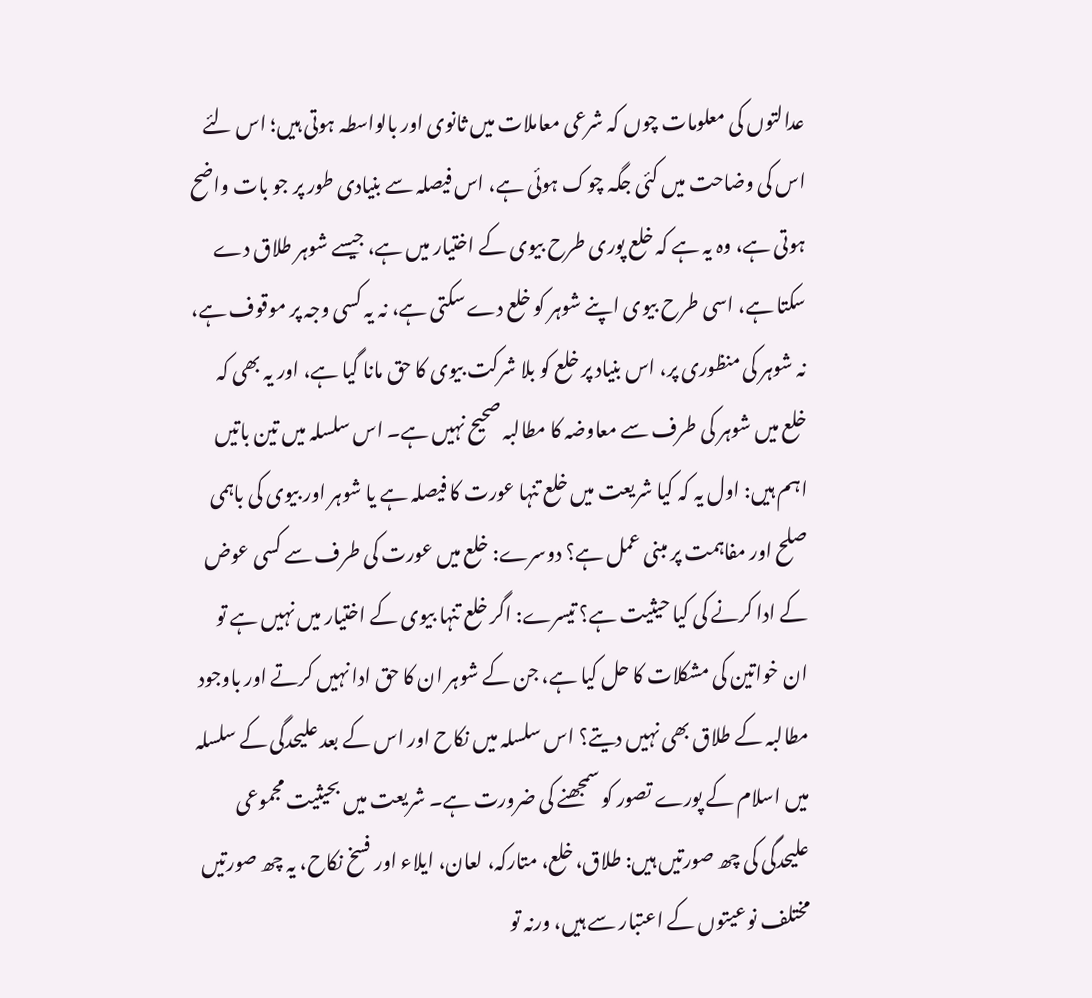عدالتوں کی معلومات چوں کہ شرعی معاملات میں ثانوی اور بالواسطہ ہوتی ہیں؛ اس لئے اس کی وضاحت میں کئی جگہ چوک ہوئی ہے، اس فیصلہ سے بنیادی طور پر جو بات واضح ہوتی ہے، وہ یہ ہے کہ خلع پوری طرح بیوی کے اختیار میں ہے، جیسے شوہر طلاق دے سکتا ہے، اسی طرح بیوی اپنے شوہر کو خلع دے سکتی ہے، نہ یہ کسی وجہ پر موقوف ہے، نہ شوہر کی منظوری پر، اس بنیاد پر خلع کو بلا شرکت بیوی کا حق مانا گیا ہے، اور یہ بھی کہ خلع میں شوہر کی طرف سے معاوضہ کا مطالبہ صحیح نہیں ہے۔ اس سلسلہ میں تین باتیں اہم ہیں: اول یہ کہ کیا شریعت میں خلع تنہا عورت کا فیصلہ ہے یا شوہر اور بیوی کی باہمی صلح اور مفاہمت پر مبنی عمل ہے؟ دوسرے: خلع میں عورت کی طرف سے کسی عوض کے ادا کرنے کی کیا حیثیت ہے؟ تیسرے: اگر خلع تنہا بیوی کے اختیار میں نہیں ہے تو ان خواتین کی مشکلات کا حل کیا ہے، جن کے شوہر ان کا حق ادا نہیں کرتے اور باوجود مطالبہ کے طلاق بھی نہیں دیتے؟ اس سلسلہ میں نکاح اور اس کے بعد علیحدگی کے سلسلہ میں اسلام کے پورے تصور کو سمجھنے کی ضرورت ہے۔ شریعت میں بحیثیت مجموعی علیحدگی کی چھ صورتیں ہیں: طلاق، خلع، متارکہ، لعان، ایلاء اور فسخ نکاح، یہ چھ صورتیں مختلف نوعیتوں کے اعتبار سے ہیں، ورنہ تو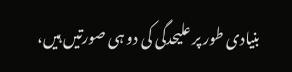بنیادی طور پر علیحدگی کی دو ہی صورتیں ہیں،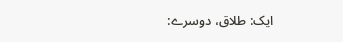ایک: طلاق، دوسرے: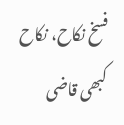فسخ نکاح، نکاح کبھی قاضی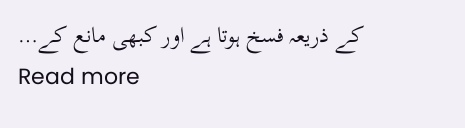کے ذریعہ فسخ ہوتا ہے اور کبھی مانع کے…
Read more